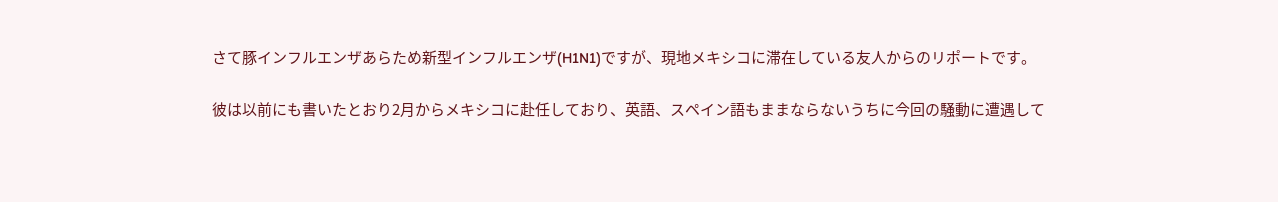さて豚インフルエンザあらため新型インフルエンザ(H1N1)ですが、現地メキシコに滞在している友人からのリポートです。

彼は以前にも書いたとおり2月からメキシコに赴任しており、英語、スペイン語もままならないうちに今回の騒動に遭遇して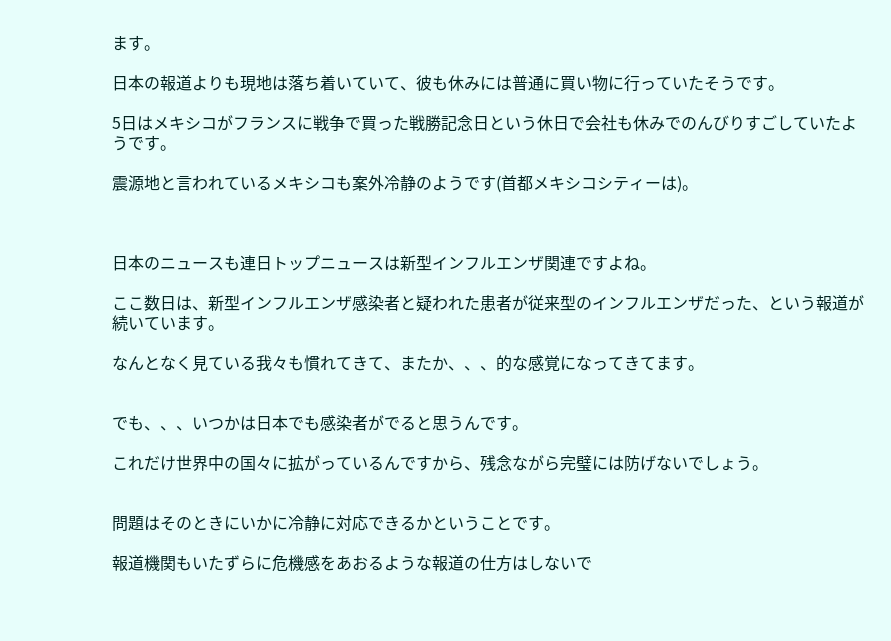ます。

日本の報道よりも現地は落ち着いていて、彼も休みには普通に買い物に行っていたそうです。

5日はメキシコがフランスに戦争で買った戦勝記念日という休日で会社も休みでのんびりすごしていたようです。

震源地と言われているメキシコも案外冷静のようです(首都メキシコシティーは)。



日本のニュースも連日トップニュースは新型インフルエンザ関連ですよね。

ここ数日は、新型インフルエンザ感染者と疑われた患者が従来型のインフルエンザだった、という報道が続いています。

なんとなく見ている我々も慣れてきて、またか、、、的な感覚になってきてます。


でも、、、いつかは日本でも感染者がでると思うんです。

これだけ世界中の国々に拡がっているんですから、残念ながら完璧には防げないでしょう。


問題はそのときにいかに冷静に対応できるかということです。

報道機関もいたずらに危機感をあおるような報道の仕方はしないで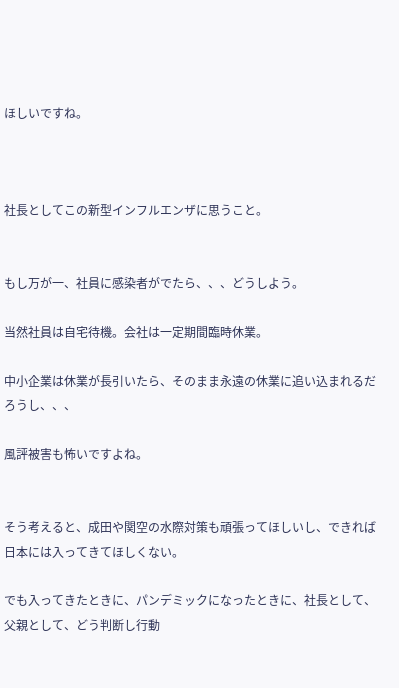ほしいですね。



社長としてこの新型インフルエンザに思うこと。


もし万が一、社員に感染者がでたら、、、どうしよう。

当然社員は自宅待機。会社は一定期間臨時休業。

中小企業は休業が長引いたら、そのまま永遠の休業に追い込まれるだろうし、、、

風評被害も怖いですよね。


そう考えると、成田や関空の水際対策も頑張ってほしいし、できれば日本には入ってきてほしくない。

でも入ってきたときに、パンデミックになったときに、社長として、父親として、どう判断し行動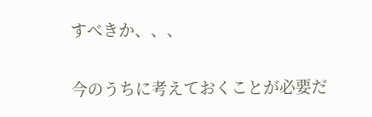すべきか、、、

今のうちに考えておくことが必要だ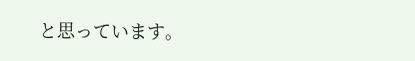と思っています。